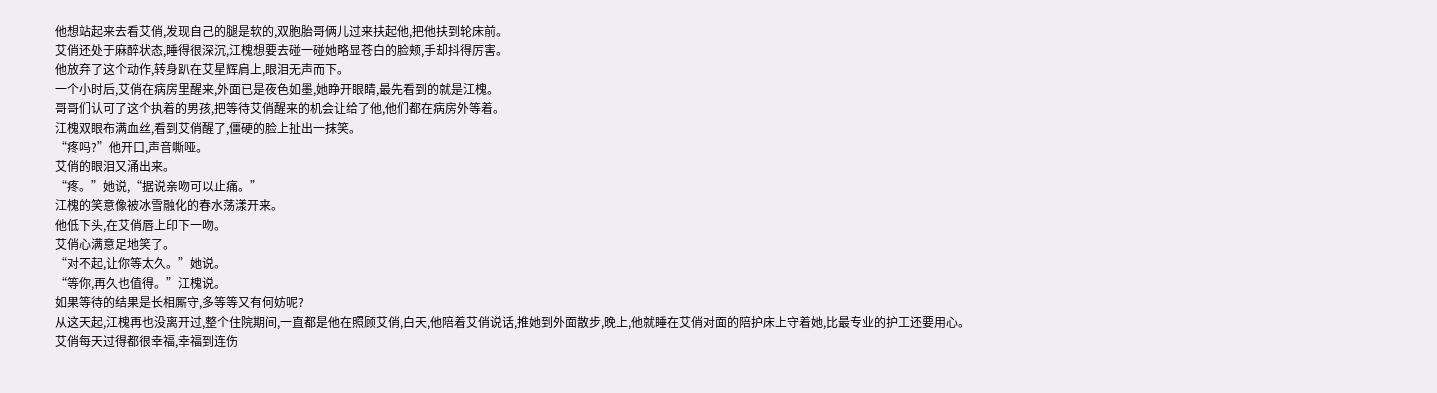他想站起来去看艾俏,发现自己的腿是软的,双胞胎哥俩儿过来扶起他,把他扶到轮床前。
艾俏还处于麻醉状态,睡得很深沉,江槐想要去碰一碰她略显苍白的脸颊,手却抖得厉害。
他放弃了这个动作,转身趴在艾星辉肩上,眼泪无声而下。
一个小时后,艾俏在病房里醒来,外面已是夜色如墨,她睁开眼睛,最先看到的就是江槐。
哥哥们认可了这个执着的男孩,把等待艾俏醒来的机会让给了他,他们都在病房外等着。
江槐双眼布满血丝,看到艾俏醒了,僵硬的脸上扯出一抹笑。
“疼吗?”他开口,声音嘶哑。
艾俏的眼泪又涌出来。
“疼。”她说,“据说亲吻可以止痛。”
江槐的笑意像被冰雪融化的春水荡漾开来。
他低下头,在艾俏唇上印下一吻。
艾俏心满意足地笑了。
“对不起,让你等太久。”她说。
“等你,再久也值得。”江槐说。
如果等待的结果是长相厮守,多等等又有何妨呢?
从这天起,江槐再也没离开过,整个住院期间,一直都是他在照顾艾俏,白天,他陪着艾俏说话,推她到外面散步,晚上,他就睡在艾俏对面的陪护床上守着她,比最专业的护工还要用心。
艾俏每天过得都很幸福,幸福到连伤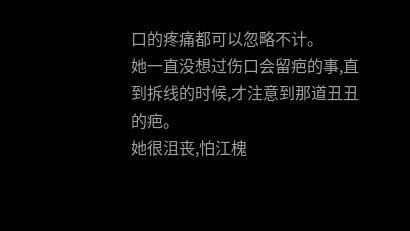口的疼痛都可以忽略不计。
她一直没想过伤口会留疤的事,直到拆线的时候,才注意到那道丑丑的疤。
她很沮丧,怕江槐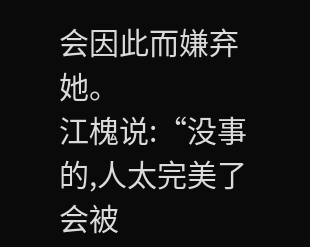会因此而嫌弃她。
江槐说:“没事的,人太完美了会被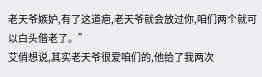老天爷嫉妒,有了这道疤,老天爷就会放过你,咱们两个就可以白头偕老了。”
艾俏想说,其实老天爷很爱咱们的,他给了我两次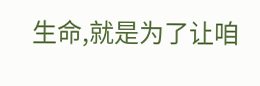生命,就是为了让咱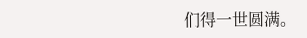们得一世圆满。